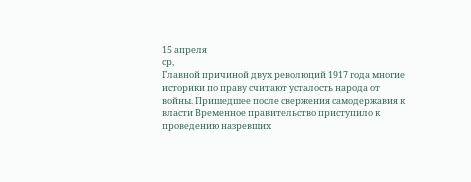15 апреля
ср,
Главной причиной двух революций 1917 года многие историки по праву считают усталость народа от войны. Пришедшее после свержения самодержавия к власти Временное правительство приступило к проведению назревших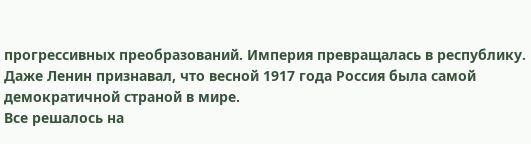прогрессивных преобразований. Империя превращалась в республику. Даже Ленин признавал, что весной 1917 года Россия была самой демократичной страной в мире.
Все решалось на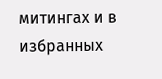митингах и в избранных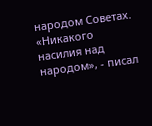народом Советах. «Никакого насилия над народом», - писал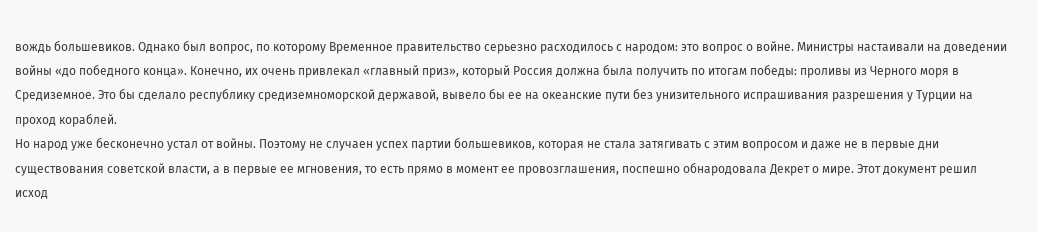вождь большевиков. Однако был вопрос, по которому Временное правительство серьезно расходилось с народом: это вопрос о войне. Министры настаивали на доведении войны «до победного конца». Конечно, их очень привлекал «главный приз», который Россия должна была получить по итогам победы: проливы из Черного моря в Средиземное. Это бы сделало республику средиземноморской державой, вывело бы ее на океанские пути без унизительного испрашивания разрешения у Турции на проход кораблей.
Но народ уже бесконечно устал от войны. Поэтому не случаен успех партии большевиков, которая не стала затягивать с этим вопросом и даже не в первые дни существования советской власти, а в первые ее мгновения, то есть прямо в момент ее провозглашения, поспешно обнародовала Декрет о мире. Этот документ решил исход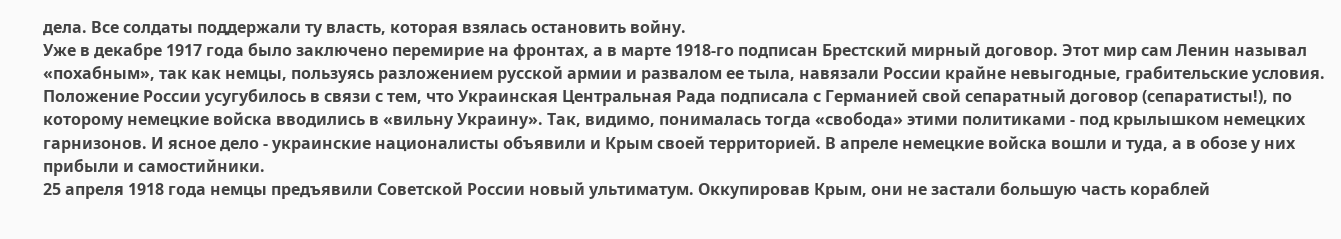дела. Все солдаты поддержали ту власть, которая взялась остановить войну.
Уже в декабре 1917 года было заключено перемирие на фронтах, а в марте 1918-го подписан Брестский мирный договор. Этот мир сам Ленин называл «похабным», так как немцы, пользуясь разложением русской армии и развалом ее тыла, навязали России крайне невыгодные, грабительские условия.
Положение России усугубилось в связи с тем, что Украинская Центральная Рада подписала с Германией свой сепаратный договор (сепаратисты!), по которому немецкие войска вводились в «вильну Украину». Так, видимо, понималась тогда «свобода» этими политиками - под крылышком немецких гарнизонов. И ясное дело - украинские националисты объявили и Крым своей территорией. В апреле немецкие войска вошли и туда, а в обозе у них прибыли и самостийники.
25 апреля 1918 года немцы предъявили Советской России новый ультиматум. Оккупировав Крым, они не застали большую часть кораблей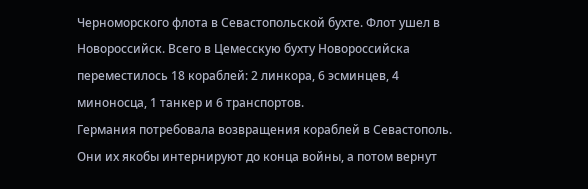Черноморского флота в Севастопольской бухте. Флот ушел в Новороссийск. Всего в Цемесскую бухту Новороссийска переместилось 18 кораблей: 2 линкора, 6 эсминцев, 4 миноносца, 1 танкер и 6 транспортов.
Германия потребовала возвращения кораблей в Севастополь. Они их якобы интернируют до конца войны, а потом вернут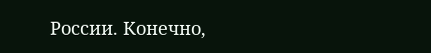России. Конечно,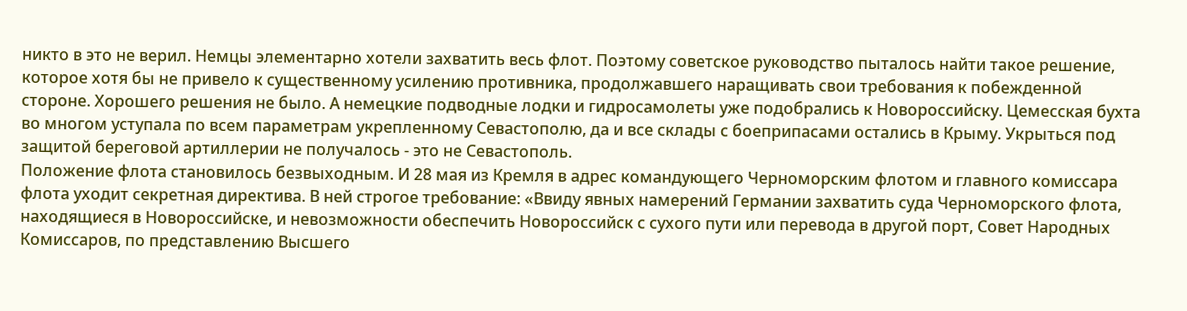никто в это не верил. Немцы элементарно хотели захватить весь флот. Поэтому советское руководство пыталось найти такое решение, которое хотя бы не привело к существенному усилению противника, продолжавшего наращивать свои требования к побежденной стороне. Хорошего решения не было. А немецкие подводные лодки и гидросамолеты уже подобрались к Новороссийску. Цемесская бухта во многом уступала по всем параметрам укрепленному Севастополю, да и все склады с боеприпасами остались в Крыму. Укрыться под защитой береговой артиллерии не получалось - это не Севастополь.
Положение флота становилось безвыходным. И 28 мая из Кремля в адрес командующего Черноморским флотом и главного комиссара флота уходит секретная директива. В ней строгое требование: «Ввиду явных намерений Германии захватить суда Черноморского флота, находящиеся в Новороссийске, и невозможности обеспечить Новороссийск с сухого пути или перевода в другой порт, Совет Народных Комиссаров, по представлению Высшего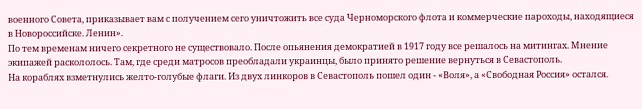военного Совета, приказывает вам с получением сего уничтожить все суда Черноморского флота и коммерческие пароходы, находящиеся в Новороссийске. Лeнин».
По тем временам ничего секретного не существовало. После опьянения демократией в 1917 году все решалось на митингах. Мнение экипажей раскололось. Там, где среди матросов преобладали украинцы, было принято решение вернуться в Севастополь.
На кораблях взметнулись желто-голубые флаги. Из двух линкоров в Севастополь пошел один - «Воля», а «Свободная Россия» остался.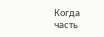Когда часть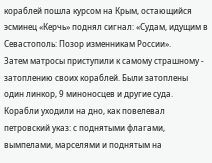кораблей пошла курсом на Крым, остающийся эсминец «Керчь» поднял сигнал: «Судам, идущим в Севастополь: Позор изменникам России».
Затем матросы приступили к самому страшному - затоплению своих кораблей. Были затоплены один линкор, 9 миноносцев и другие суда. Корабли уходили на дно, как повелевал петровский указ: с поднятыми флагами, вымпелами, марселями и поднятым на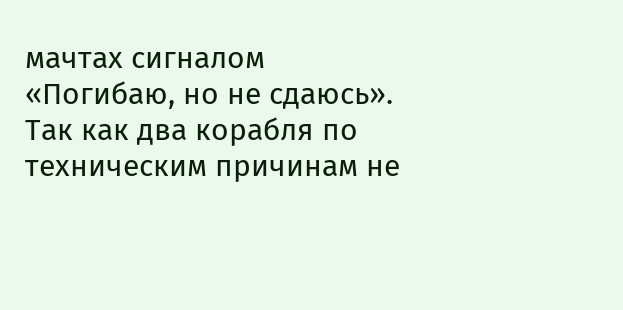мачтах сигналом «Погибаю, но не сдаюсь». Так как два корабля по техническим причинам не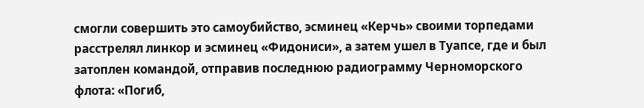смогли совершить это самоубийство, эсминец «Керчь» своими торпедами расстрелял линкор и эсминец «Фидониси», а затем ушел в Туапсе, где и был затоплен командой, отправив последнюю радиограмму Черноморского флота: «Погиб,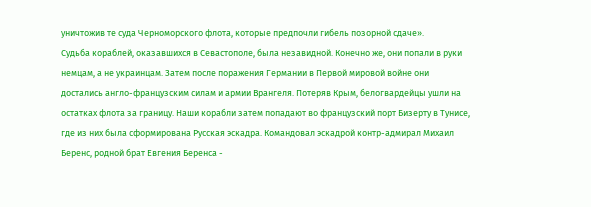уничтожив те суда Черноморского флота, которые предпочли гибель позорной сдаче».
Судьба кораблей, оказавшихся в Севастополе, была незавидной. Конечно же, они попали в руки немцам, а не украинцам. Затем после поражения Германии в Первой мировой войне они достались англо-французским силам и армии Врангеля. Потеряв Крым, белогвардейцы ушли на остатках флота за границу. Наши корабли затем попадают во французский порт Бизерту в Тунисе, где из них была сформирована Русская эскадра. Командовал эскадрой контр-адмирал Михаил Беренс, родной брат Евгения Беренса -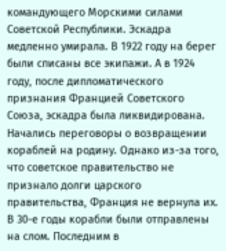командующего Морскими силами Советской Республики. Эскадра медленно умирала. В 1922 году на берег были списаны все экипажи. А в 1924 году, после дипломатического признания Францией Советского Союза, эскадра была ликвидирована. Начались переговоры о возвращении кораблей на родину. Однако из-за того, что советское правительство не признало долги царского правительства, Франция не вернула их. В 30-е годы корабли были отправлены на слом. Последним в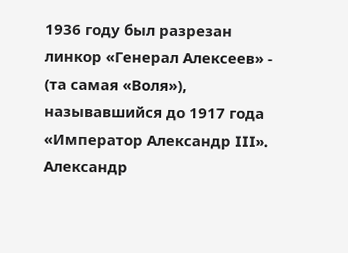1936 году был разрезан линкор «Генерал Алексеев» - (та самая «Воля»), называвшийся до 1917 года «Император Александр III».
Александр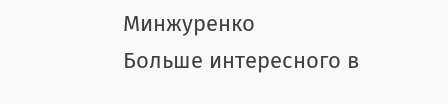Минжуренко
Больше интересного в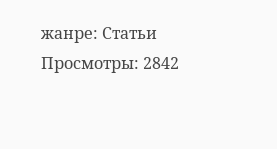жанре: Статьи
Просмотры: 2842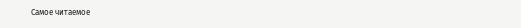Самое читаемое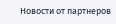Новости от партнеров